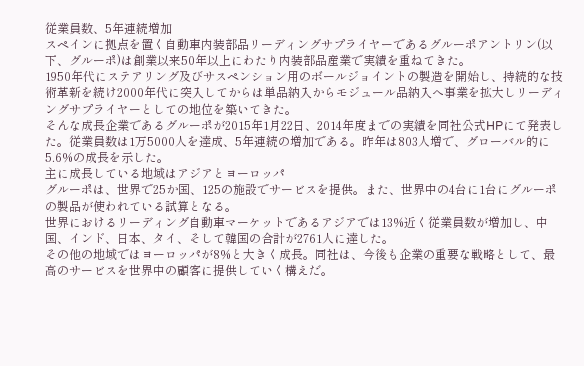従業員数、5年連続増加
スペインに拠点を置く自動車内装部品リーディングサプライヤーであるグルーポアントリン(以下、グルーポ)は創業以来50年以上にわたり内装部品産業で実績を重ねてきた。
1950年代にステアリング及びサスペンション用のボールジョイントの製造を開始し、持続的な技術革新を続け2000年代に突入してからは単品納入からモジュール品納入へ事業を拡大しリーディングサプライヤーとしての地位を築いてきた。
そんな成長企業であるグルーポが2015年1月22日、2014年度までの実績を同社公式HPにて発表した。従業員数は1万5000人を達成、5年連続の増加である。昨年は803人増で、グローバル的に5.6%の成長を示した。
主に成長している地域はアジアとヨーロッパ
グルーポは、世界で25か国、125の施設でサービスを提供。また、世界中の4台に1台にグルーポの製品が使われている試算となる。
世界におけるリーディング自動車マーケットであるアジアでは13%近く従業員数が増加し、中国、インド、日本、タイ、そして韓国の合計が2761人に達した。
その他の地域ではヨーロッパが8%と大きく成長。同社は、今後も企業の重要な戦略として、最高のサービスを世界中の顧客に提供していく構えだ。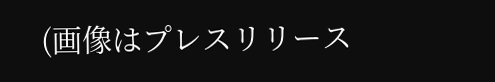(画像はプレスリリース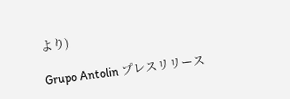より)

Grupo Antolin プレスリリース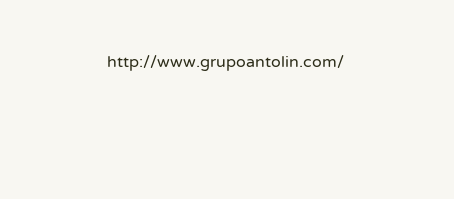http://www.grupoantolin.com/